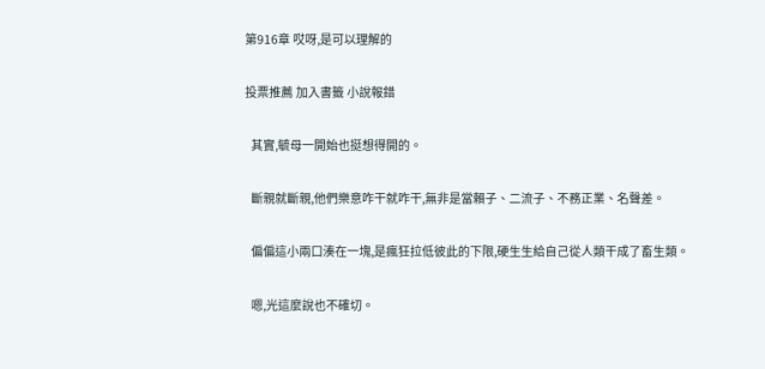第916章 哎呀,是可以理解的

投票推薦 加入書籤 小說報錯

  其實,毓母一開始也挺想得開的。

  斷親就斷親,他們樂意咋干就咋干,無非是當賴子、二流子、不務正業、名聲差。

  偏偏這小兩口湊在一塊,是瘋狂拉低彼此的下限,硬生生給自己從人類干成了畜生類。

  嗯,光這麼說也不確切。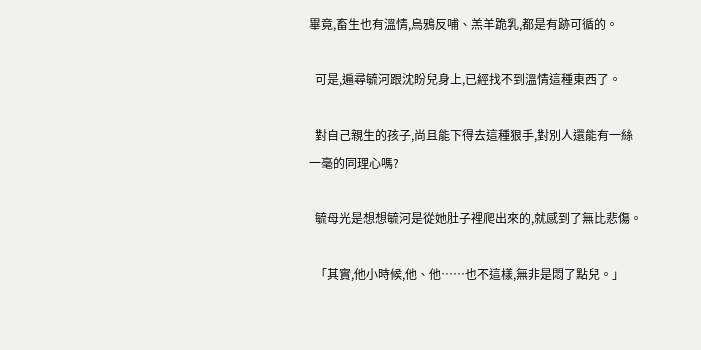畢竟,畜生也有溫情,烏鴉反哺、羔羊跪乳,都是有跡可循的。

  可是,遍尋毓河跟沈盼兒身上,已經找不到溫情這種東西了。

  對自己親生的孩子,尚且能下得去這種狠手,對別人還能有一絲一毫的同理心嗎?

  毓母光是想想毓河是從她肚子裡爬出來的,就感到了無比悲傷。

  「其實,他小時候,他、他……也不這樣,無非是悶了點兒。」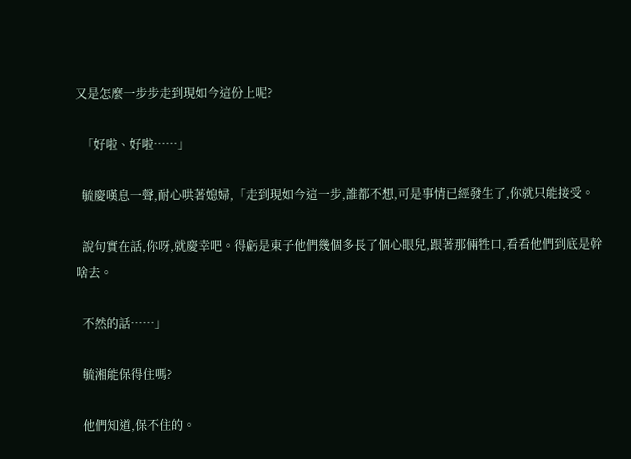又是怎麼一步步走到現如今這份上呢?

  「好啦、好啦……」

  毓慶嘆息一聲,耐心哄著媳婦,「走到現如今這一步,誰都不想,可是事情已經發生了,你就只能接受。

  說句實在話,你呀,就慶幸吧。得虧是東子他們幾個多長了個心眼兒,跟著那倆牲口,看看他們到底是幹啥去。

  不然的話……」

  毓湘能保得住嗎?

  他們知道,保不住的。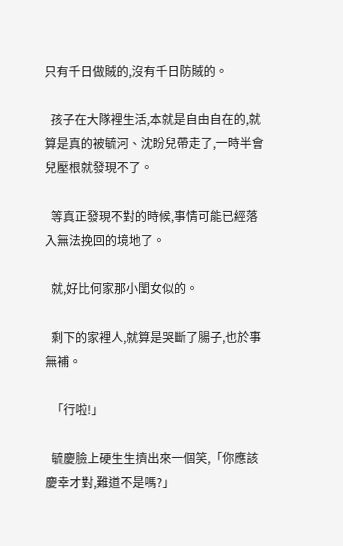只有千日做賊的,沒有千日防賊的。

  孩子在大隊裡生活,本就是自由自在的,就算是真的被毓河、沈盼兒帶走了,一時半會兒壓根就發現不了。

  等真正發現不對的時候,事情可能已經落入無法挽回的境地了。

  就,好比何家那小閨女似的。

  剩下的家裡人,就算是哭斷了腸子,也於事無補。

  「行啦!」

  毓慶臉上硬生生擠出來一個笑,「你應該慶幸才對,難道不是嗎?」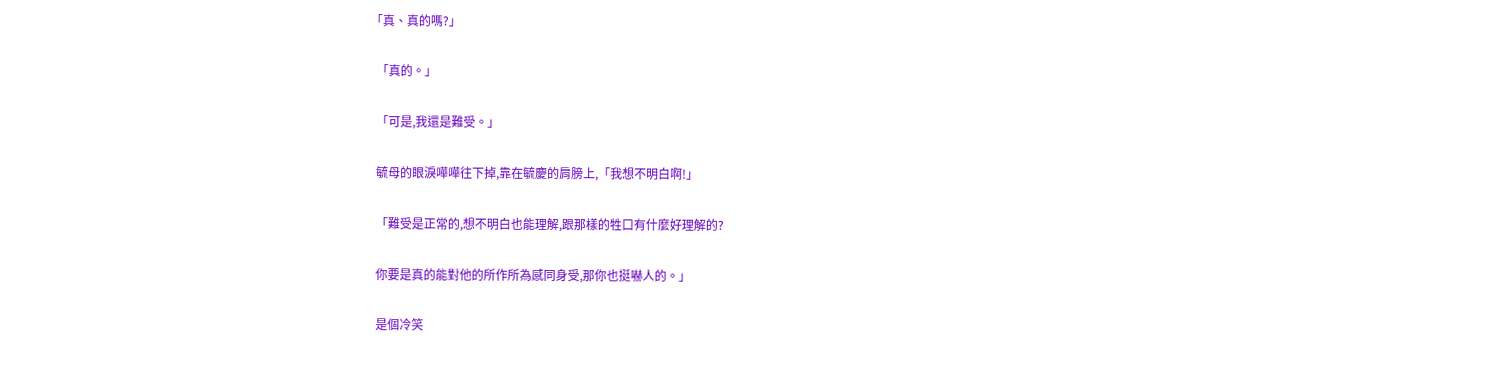「真、真的嗎?」

  「真的。」

  「可是,我還是難受。」

  毓母的眼淚嘩嘩往下掉,靠在毓慶的肩膀上,「我想不明白啊!」

  「難受是正常的,想不明白也能理解,跟那樣的牲口有什麼好理解的?

  你要是真的能對他的所作所為感同身受,那你也挺嚇人的。」

  是個冷笑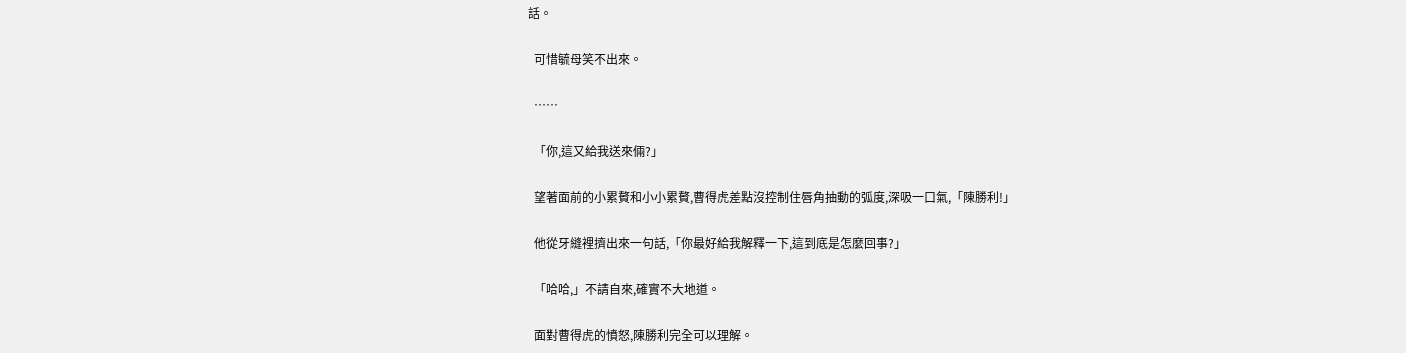話。

  可惜毓母笑不出來。

  ……

  「你,這又給我送來倆?」

  望著面前的小累贅和小小累贅,曹得虎差點沒控制住唇角抽動的弧度,深吸一口氣,「陳勝利!」

  他從牙縫裡擠出來一句話,「你最好給我解釋一下,這到底是怎麼回事?」

  「哈哈,」不請自來,確實不大地道。

  面對曹得虎的憤怒,陳勝利完全可以理解。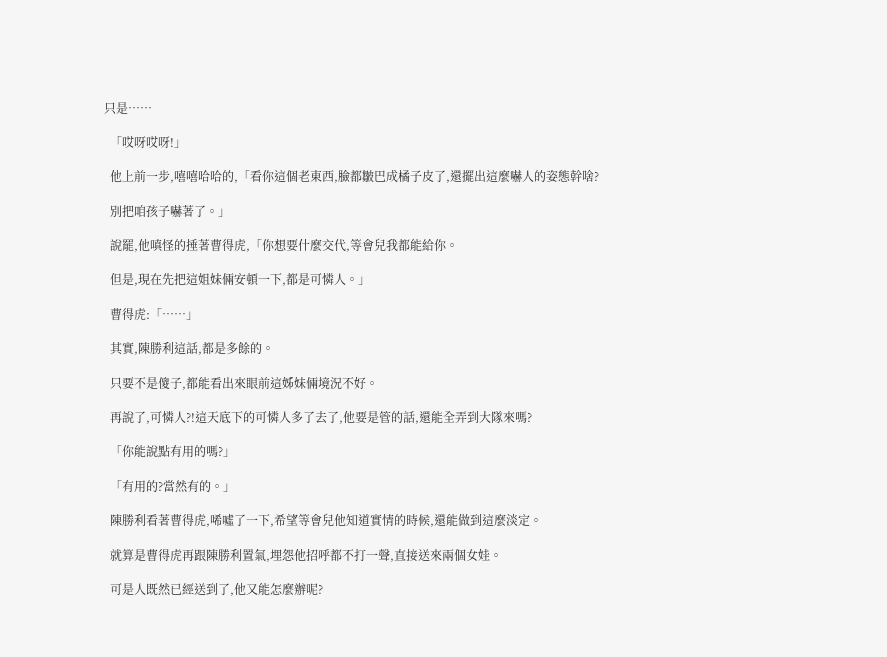只是……

  「哎呀哎呀!」

  他上前一步,嘻嘻哈哈的,「看你這個老東西,臉都皺巴成橘子皮了,還擺出這麼嚇人的姿態幹啥?

  別把咱孩子嚇著了。」

  說罷,他嗔怪的捶著曹得虎,「你想要什麼交代,等會兒我都能給你。

  但是,現在先把這姐妹倆安頓一下,都是可憐人。」

  曹得虎:「……」

  其實,陳勝利這話,都是多餘的。

  只要不是傻子,都能看出來眼前這姊妹倆境況不好。

  再說了,可憐人?!這天底下的可憐人多了去了,他要是管的話,還能全弄到大隊來嗎?

  「你能說點有用的嗎?」

  「有用的?當然有的。」

  陳勝利看著曹得虎,唏噓了一下,希望等會兒他知道實情的時候,還能做到這麼淡定。

  就算是曹得虎再跟陳勝利置氣,埋怨他招呼都不打一聲,直接送來兩個女娃。

  可是人既然已經送到了,他又能怎麼辦呢?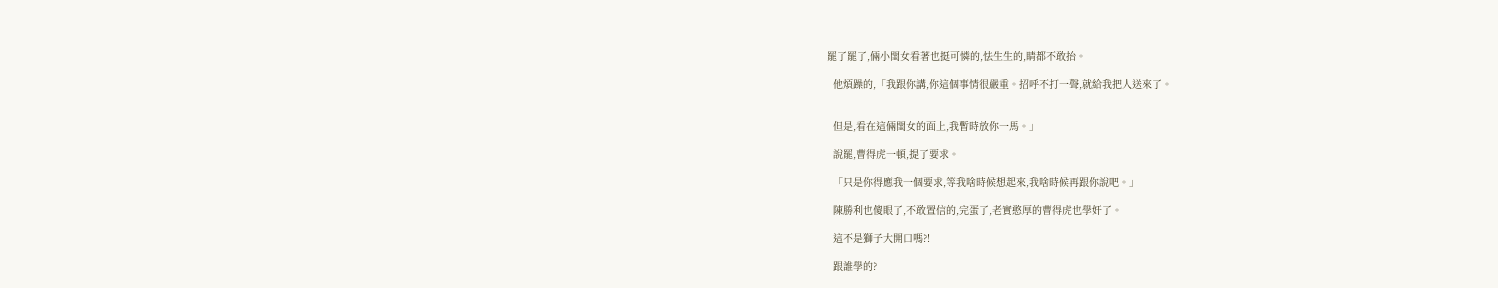罷了罷了,倆小閨女看著也挺可憐的,怯生生的,睛都不敢抬。

  他煩躁的,「我跟你講,你這個事情很嚴重。招呼不打一聲,就給我把人送來了。


  但是,看在這倆閨女的面上,我暫時放你一馬。」

  說罷,曹得虎一頓,提了要求。

  「只是你得應我一個要求,等我啥時候想起來,我啥時候再跟你說吧。」

  陳勝利也傻眼了,不敢置信的,完蛋了,老實憨厚的曹得虎也學奸了。

  這不是獅子大開口嗎?!

  跟誰學的?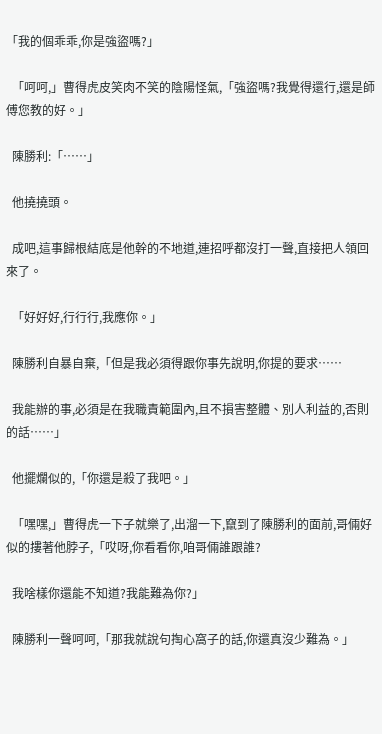「我的個乖乖,你是強盜嗎?」

  「呵呵,」曹得虎皮笑肉不笑的陰陽怪氣,「強盜嗎?我覺得還行,還是師傅您教的好。」

  陳勝利:「……」

  他撓撓頭。

  成吧,這事歸根結底是他幹的不地道,連招呼都沒打一聲,直接把人領回來了。

  「好好好,行行行,我應你。」

  陳勝利自暴自棄,「但是我必須得跟你事先說明,你提的要求……

  我能辦的事,必須是在我職責範圍內,且不損害整體、別人利益的,否則的話……」

  他擺爛似的,「你還是殺了我吧。」

  「嘿嘿,」曹得虎一下子就樂了,出溜一下,竄到了陳勝利的面前,哥倆好似的摟著他脖子,「哎呀,你看看你,咱哥倆誰跟誰?

  我啥樣你還能不知道?我能難為你?」

  陳勝利一聲呵呵,「那我就說句掏心窩子的話,你還真沒少難為。」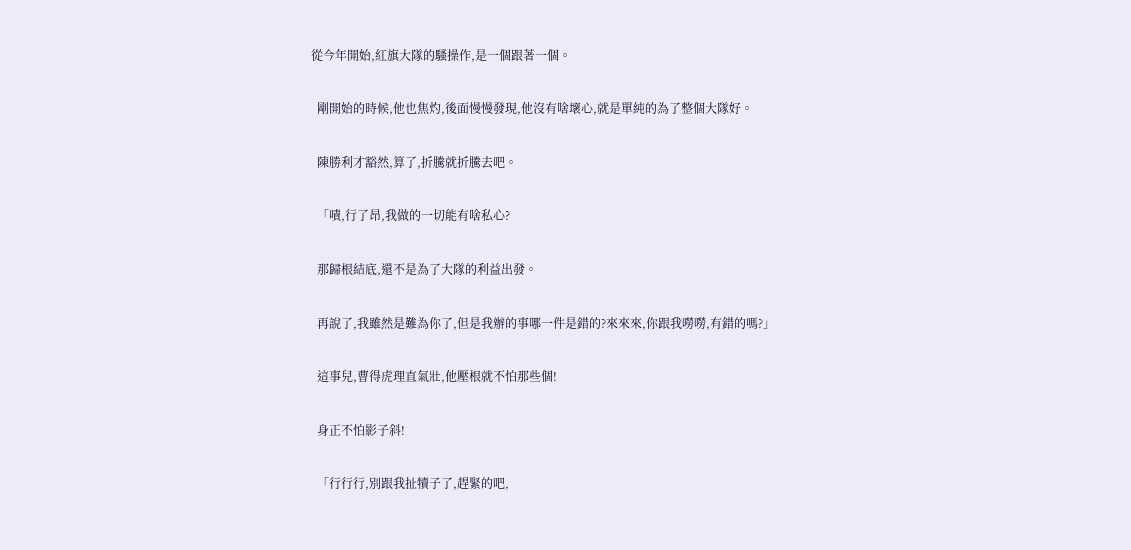從今年開始,紅旗大隊的騷操作,是一個跟著一個。

  剛開始的時候,他也焦灼,後面慢慢發現,他沒有啥壞心,就是單純的為了整個大隊好。

  陳勝利才豁然,算了,折騰就折騰去吧。

  「嘖,行了昂,我做的一切能有啥私心?

  那歸根結底,還不是為了大隊的利益出發。

  再說了,我雖然是難為你了,但是我辦的事哪一件是錯的?來來來,你跟我嘮嘮,有錯的嗎?」

  這事兒,曹得虎理直氣壯,他壓根就不怕那些個!

  身正不怕影子斜!

  「行行行,別跟我扯犢子了,趕緊的吧,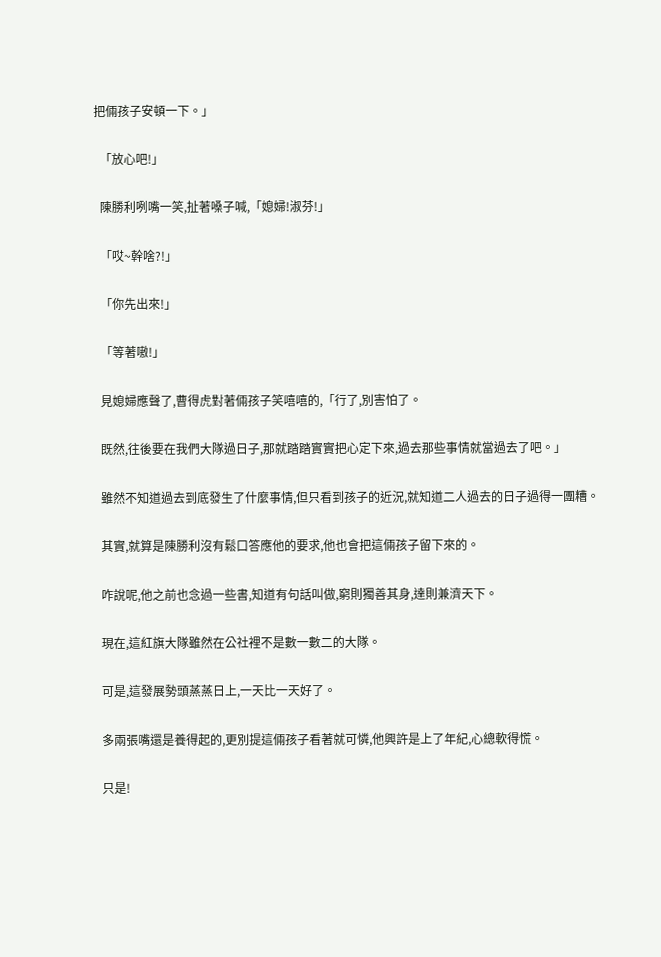把倆孩子安頓一下。」

  「放心吧!」

  陳勝利咧嘴一笑,扯著嗓子喊,「媳婦!淑芬!」

  「哎~幹啥?!」

  「你先出來!」

  「等著嗷!」

  見媳婦應聲了,曹得虎對著倆孩子笑嘻嘻的,「行了,別害怕了。

  既然,往後要在我們大隊過日子,那就踏踏實實把心定下來,過去那些事情就當過去了吧。」

  雖然不知道過去到底發生了什麼事情,但只看到孩子的近況,就知道二人過去的日子過得一團糟。

  其實,就算是陳勝利沒有鬆口答應他的要求,他也會把這倆孩子留下來的。

  咋說呢,他之前也念過一些書,知道有句話叫做,窮則獨善其身,達則兼濟天下。

  現在,這紅旗大隊雖然在公社裡不是數一數二的大隊。

  可是,這發展勢頭蒸蒸日上,一天比一天好了。

  多兩張嘴還是養得起的,更別提這倆孩子看著就可憐,他興許是上了年紀,心總軟得慌。

  只是!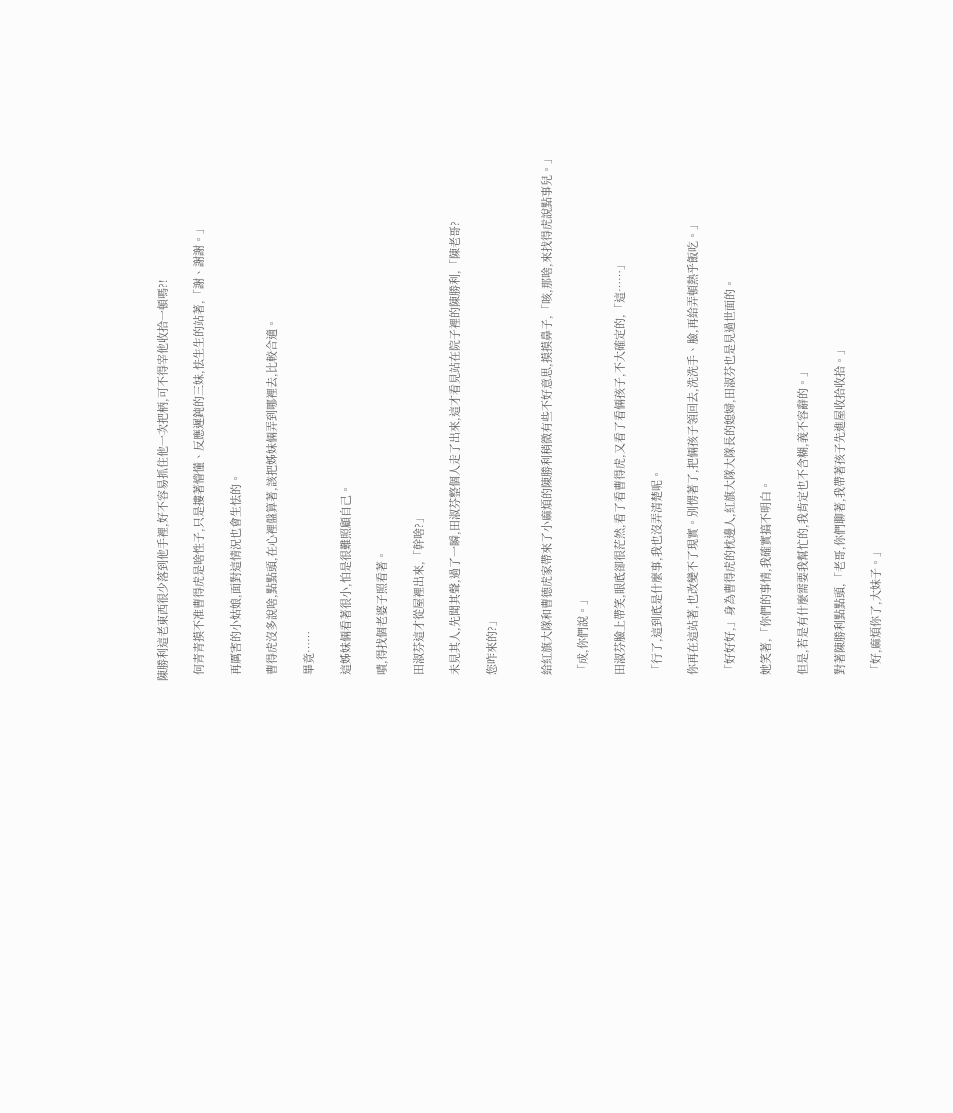陳勝利這老東西很少落到他手裡,好不容易抓住他一次把柄,可不得宰他收拾一頓嗎?!

  何青青摸不准曹得虎是啥性子,只是摟著懵懂、反應遲鈍的三妹,怯生生的站著,「謝、謝謝。」

  再厲害的小姑娘,面對這情況也會生怯的。

  曹得虎沒多說啥,點點頭,在心裡盤算著,該把姊妹倆弄到哪裡去,比較合適。

  畢竟……

  這姊妹倆看著很小,怕是很難照顧自己。

  嘖,得找個老婆子照看著。

  田淑芬這才從屋裡出來,「幹啥?」

  未見其人,先聞其聲,過了一瞬,田淑芬整個人走了出來,這才看見站在院子裡的陳勝利,「陳老哥?

  您咋來的?」


  給紅旗大隊和曹德虎家帶來了小麻煩的陳勝利稍微有些不好意思,摸摸鼻子,「咳,那啥,來找得虎說點事兒。」

  「成,你們說。」

  田淑芬臉上帶笑,眼底卻很茫然,看了看曹得虎,又看了看倆孩子,不大確定的,「這……」

  「行了,這到底是什麼事,我也沒弄清楚呢。

  你再在這站著,也改變不了現實。別愣著了,把倆孩子領回去,洗洗手、臉,再給弄頓熱乎飯吃。」

  「好好好,」身為曹得虎的枕邊人,紅旗大隊大隊長的媳婦,田淑芬也是見過世面的。

  她笑著,「你們的事情,我確實搞不明白。

  但是,若是有什麼需要我幫忙的,我肯定也不含糊,義不容辭的。」

  對著陳勝利點點頭,「老哥,你們聊著,我帶著孩子先進屋收拾收拾。」

  「好,麻煩你了,大妹子。」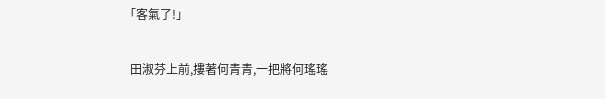「客氣了!」

  田淑芬上前,摟著何青青,一把將何瑤瑤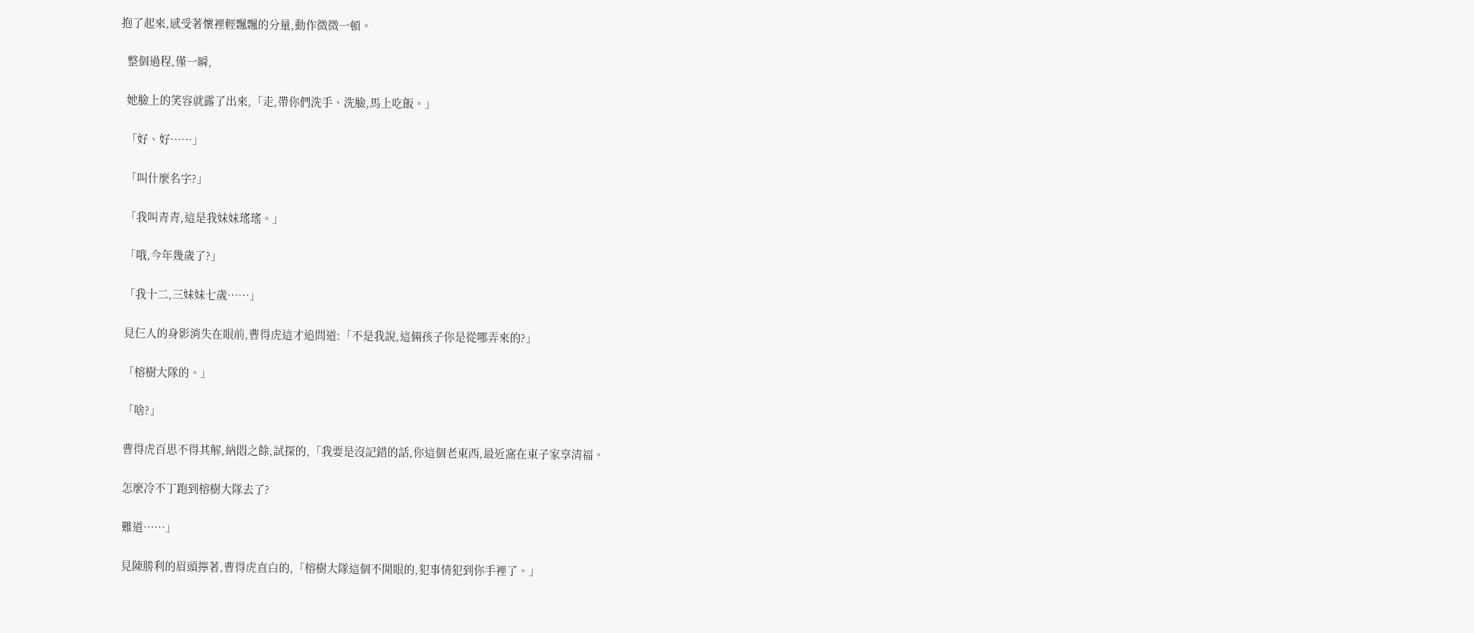抱了起來,感受著懷裡輕飄飄的分量,動作微微一頓。

  整個過程,僅一瞬,

  她臉上的笑容就露了出來,「走,帶你們洗手、洗臉,馬上吃飯。」

  「好、好……」

  「叫什麼名字?」

  「我叫青青,這是我妹妹瑤瑤。」

  「哦,今年幾歲了?」

  「我十二,三妹妹七歲……」

  見仨人的身影消失在眼前,曹得虎這才追問道:「不是我說,這倆孩子你是從哪弄來的?」

  「榕樹大隊的。」

  「啥?」

  曹得虎百思不得其解,納悶之餘,試探的,「我要是沒記錯的話,你這個老東西,最近窩在東子家享清福。

  怎麼冷不丁跑到榕樹大隊去了?

  難道……」

  見陳勝利的眉頭擰著,曹得虎直白的,「榕樹大隊這個不開眼的,犯事情犯到你手裡了。」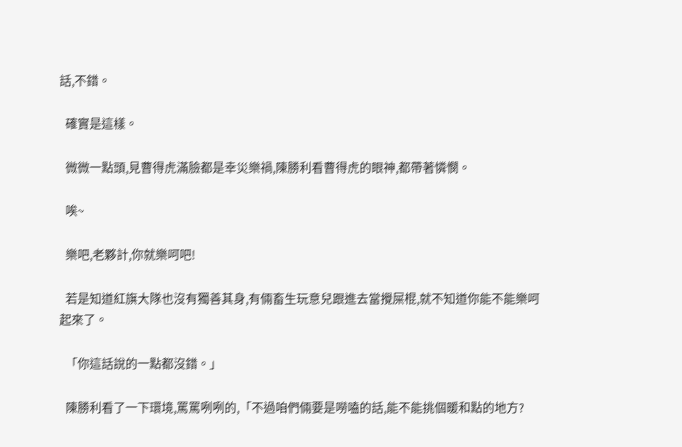話,不錯。

  確實是這樣。

  微微一點頭,見曹得虎滿臉都是幸災樂禍,陳勝利看曹得虎的眼神,都帶著憐憫。

  唉~

  樂吧,老夥計,你就樂呵吧!

  若是知道紅旗大隊也沒有獨善其身,有倆畜生玩意兒跟進去當攪屎棍,就不知道你能不能樂呵起來了。

  「你這話說的一點都沒錯。」

  陳勝利看了一下環境,罵罵咧咧的,「不過咱們倆要是嘮嗑的話,能不能挑個暖和點的地方?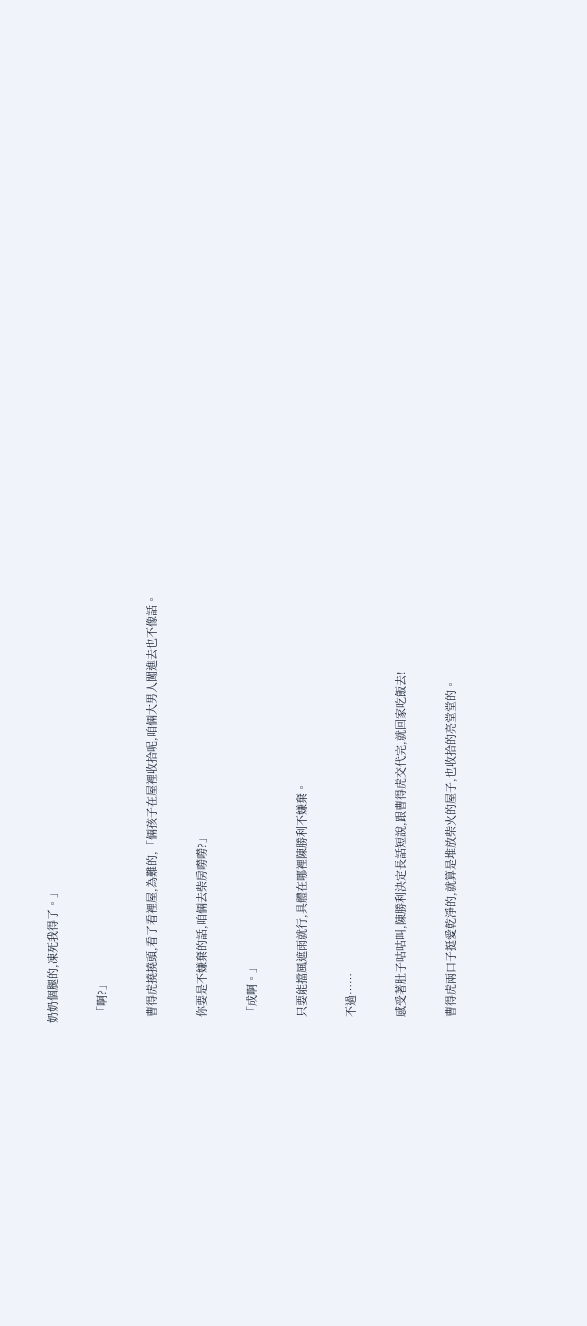奶奶個腿的,凍死我得了。」

  「啊?」

  曹得虎撓撓頭,看了看裡屋,為難的,「倆孩子在屋裡收拾呢,咱倆大男人闖進去也不像話。

  你要是不嫌棄的話,咱倆去柴房嘮嘮?」

  「成啊。」

  只要能擋風遮雨就行,具體在哪裡陳勝利不嫌棄。

  不過……

  感受著肚子咕咕叫,陳勝利決定長話短說,跟曹得虎交代完,就回家吃飯去!

  曹得虎兩口子挺愛乾淨的,就算是堆放柴火的屋子,也收拾的亮堂堂的。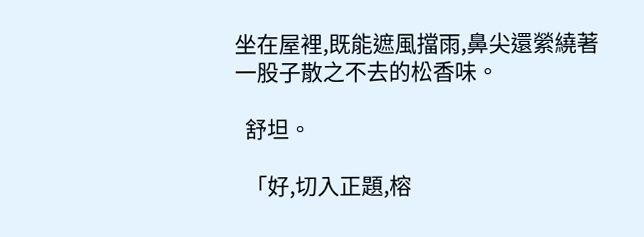坐在屋裡,既能遮風擋雨,鼻尖還縈繞著一股子散之不去的松香味。

  舒坦。

  「好,切入正題,榕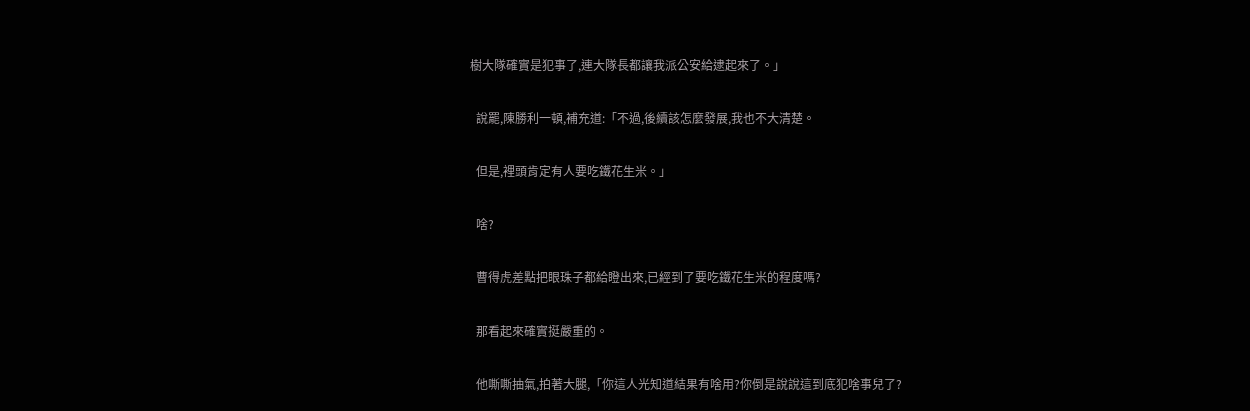樹大隊確實是犯事了,連大隊長都讓我派公安給逮起來了。」

  說罷,陳勝利一頓,補充道:「不過,後續該怎麼發展,我也不大清楚。

  但是,裡頭肯定有人要吃鐵花生米。」

  啥?

  曹得虎差點把眼珠子都給瞪出來,已經到了要吃鐵花生米的程度嗎?

  那看起來確實挺嚴重的。

  他嘶嘶抽氣,拍著大腿,「你這人光知道結果有啥用?你倒是說說這到底犯啥事兒了?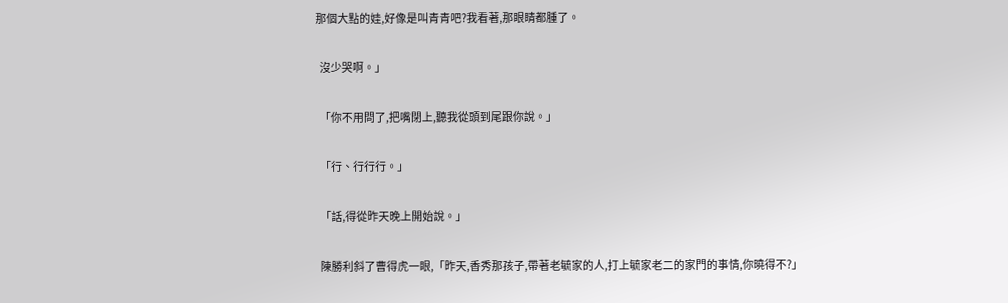那個大點的娃,好像是叫青青吧?我看著,那眼睛都腫了。

  沒少哭啊。」

  「你不用問了,把嘴閉上,聽我從頭到尾跟你說。」

  「行、行行行。」

  「話,得從昨天晚上開始說。」

  陳勝利斜了曹得虎一眼,「昨天,香秀那孩子,帶著老毓家的人,打上毓家老二的家門的事情,你曉得不?」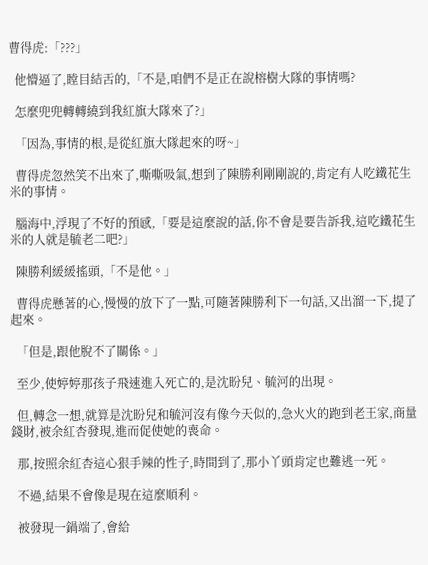曹得虎:「???」

  他懵逼了,瞠目結舌的,「不是,咱們不是正在說榕樹大隊的事情嗎?

  怎麼兜兜轉轉繞到我紅旗大隊來了?」

  「因為,事情的根,是從紅旗大隊起來的呀~」

  曹得虎忽然笑不出來了,嘶嘶吸氣,想到了陳勝利剛剛說的,肯定有人吃鐵花生米的事情。

  腦海中,浮現了不好的預感,「要是這麼說的話,你不會是要告訴我,這吃鐵花生米的人就是毓老二吧?」

  陳勝利緩緩搖頭,「不是他。」

  曹得虎懸著的心,慢慢的放下了一點,可隨著陳勝利下一句話,又出溜一下,提了起來。

  「但是,跟他脫不了關係。」

  至少,使婷婷那孩子飛速進入死亡的,是沈盼兒、毓河的出現。

  但,轉念一想,就算是沈盼兒和毓河沒有像今天似的,急火火的跑到老王家,商量錢財,被余紅杏發現,進而促使她的喪命。

  那,按照余紅杏這心狠手辣的性子,時間到了,那小丫頭肯定也難逃一死。

  不過,結果不會像是現在這麼順利。

  被發現一鍋端了,會給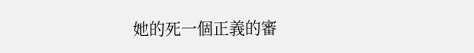她的死一個正義的審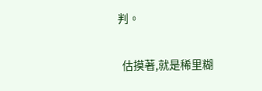判。

  估摸著,就是稀里糊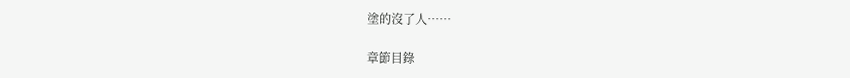塗的沒了人……

章節目錄